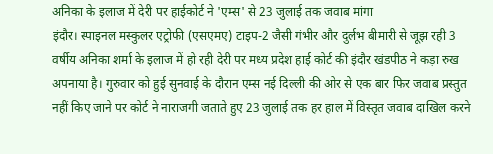अनिका के इलाज में देरी पर हाईकोर्ट ने 'एम्स' से 23 जुलाई तक जवाब मांगा
इंदौर। स्पाइनल मस्कुलर एट्रोफी (एसएमए) टाइप-2 जैसी गंभीर और दुर्लभ बीमारी से जूझ रही 3 वर्षीय अनिका शर्मा के इलाज में हो रही देरी पर मध्य प्रदेश हाई कोर्ट की इंदौर खंडपीठ ने कड़ा रुख अपनाया है। गुरुवार को हुई सुनवाई के दौरान एम्स नई दिल्ली की ओर से एक बार फिर जवाब प्रस्तुत नहीं किए जाने पर कोर्ट ने नाराजगी जताते हुए 23 जुलाई तक हर हाल में विस्तृत जवाब दाखिल करने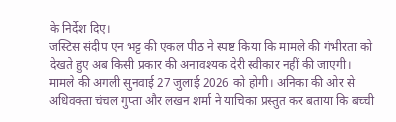के निर्देश दिए।
जस्टिस संदीप एन भट्ट की एकल पीठ ने स्पष्ट किया कि मामले की गंभीरता को देखते हुए अब किसी प्रकार की अनावश्यक देरी स्वीकार नहीं की जाएगी। मामले की अगली सुनवाई 27 जुलाई 2026 को होगी। अनिका की ओर से अधिवक्ता चंचल गुप्ता और लखन शर्मा ने याचिका प्रस्तुत कर बताया कि बच्ची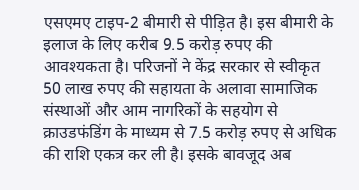एसएमए टाइप-2 बीमारी से पीड़ित है। इस बीमारी के इलाज के लिए करीब 9.5 करोड़ रुपए की आवश्यकता है। परिजनों ने केंद्र सरकार से स्वीकृत 50 लाख रुपए की सहायता के अलावा सामाजिक संस्थाओं और आम नागरिकों के सहयोग से क्राउडफंडिंग के माध्यम से 7.5 करोड़ रुपए से अधिक की राशि एकत्र कर ली है। इसके बावजूद अब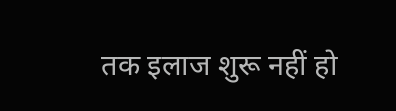तक इलाज शुरू नहीं हो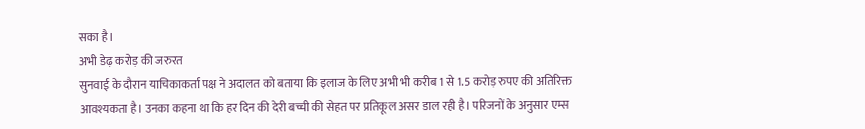सका है।
अभी डेढ़ करोड़ की जरुरत
सुनवाई के दौरान याचिकाकर्ता पक्ष ने अदालत को बताया कि इलाज के लिए अभी भी करीब 1 से 1.5 करोड़ रुपए की अतिरिक्त आवश्यकता है। उनका कहना था कि हर दिन की देरी बच्ची की सेहत पर प्रतिकूल असर डाल रही है। परिजनों के अनुसार एम्स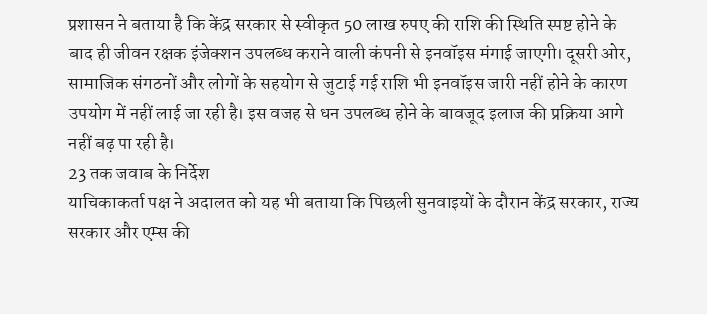प्रशासन ने बताया है कि केंद्र सरकार से स्वीकृत 50 लाख रुपए की राशि की स्थिति स्पष्ट होने के बाद ही जीवन रक्षक इंजेक्शन उपलब्ध कराने वाली कंपनी से इनवॉइस मंगाई जाएगी। दूसरी ओर, सामाजिक संगठनों और लोगों के सहयोग से जुटाई गई राशि भी इनवॉइस जारी नहीं होने के कारण उपयोग में नहीं लाई जा रही है। इस वजह से धन उपलब्ध होने के बावजूद इलाज की प्रक्रिया आगे नहीं बढ़ पा रही है।
23 तक जवाब के निर्देश
याचिकाकर्ता पक्ष ने अदालत को यह भी बताया कि पिछली सुनवाइयों के दौरान केंद्र सरकार, राज्य सरकार और एम्स की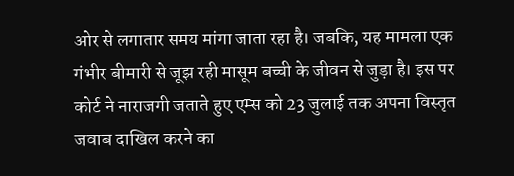ओर से लगातार समय मांगा जाता रहा है। जबकि, यह मामला एक गंभीर बीमारी से जूझ रही मासूम बच्ची के जीवन से जुड़ा है। इस पर कोर्ट ने नाराजगी जताते हुए एम्स को 23 जुलाई तक अपना विस्तृत जवाब दाखिल करने का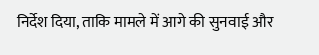निर्देश दिया, ताकि मामले में आगे की सुनवाई और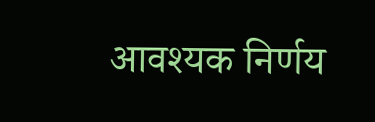आवश्यक निर्णय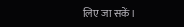लिए जा सकें।